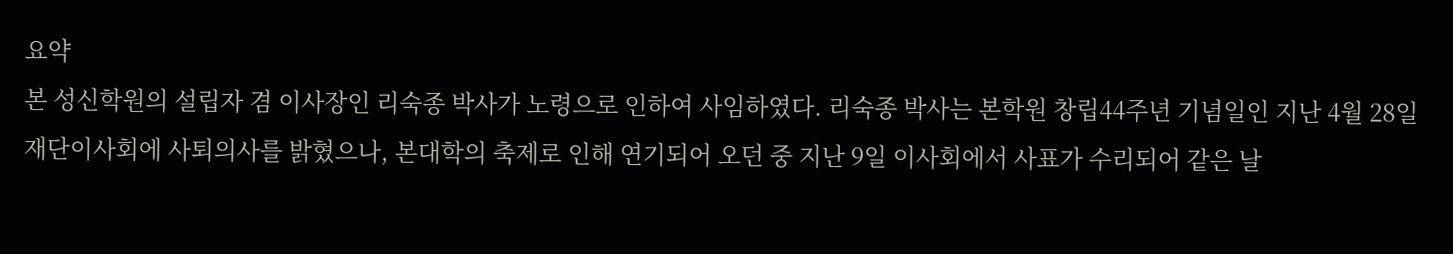요약
본 성신학원의 설립자 겸 이사장인 리숙종 박사가 노령으로 인하여 사임하였다. 리숙종 박사는 본학원 창립44주년 기념일인 지난 4월 28일 재단이사회에 사퇴의사를 밝혔으나, 본대학의 축제로 인해 연기되어 오던 중 지난 9일 이사회에서 사표가 수리되어 같은 날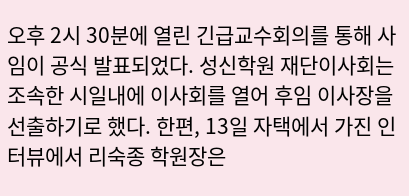오후 2시 30분에 열린 긴급교수회의를 통해 사임이 공식 발표되었다. 성신학원 재단이사회는 조속한 시일내에 이사회를 열어 후임 이사장을 선출하기로 했다. 한편, 13일 자택에서 가진 인터뷰에서 리숙종 학원장은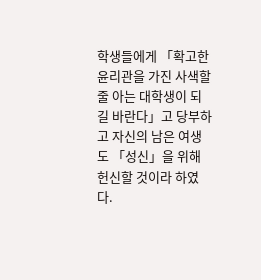학생들에게 「확고한 윤리관을 가진 사색할 줄 아는 대학생이 되길 바란다」고 당부하고 자신의 남은 여생도 「성신」을 위해 헌신할 것이라 하였다.